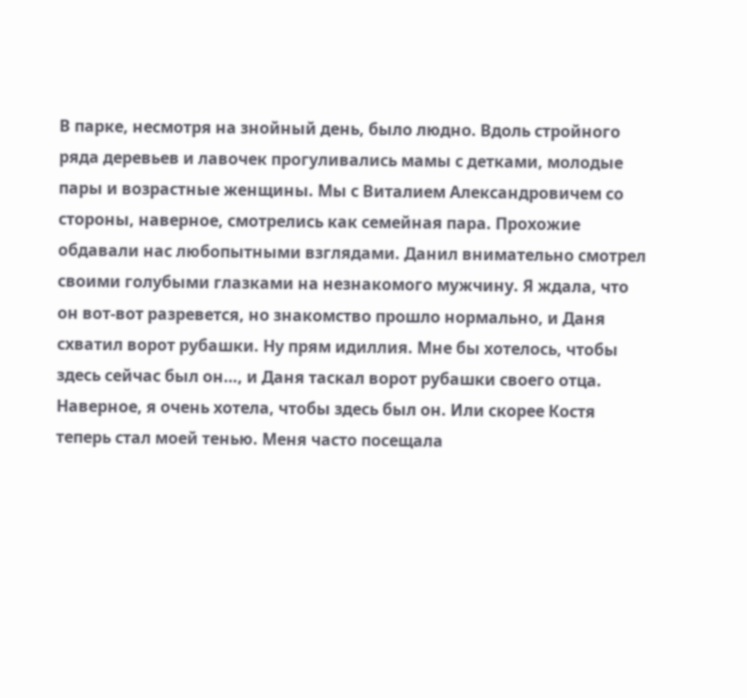В парке, несмотря на знойный день, было людно. Вдоль стройного ряда деревьев и лавочек прогуливались мамы с детками, молодые пары и возрастные женщины. Мы с Виталием Александровичем со стороны, наверное, смотрелись как семейная пара. Прохожие обдавали нас любопытными взглядами. Данил внимательно смотрел своими голубыми глазками на незнакомого мужчину. Я ждала, что он вот-вот разревется, но знакомство прошло нормально, и Даня схватил ворот рубашки. Ну прям идиллия. Мне бы хотелось, чтобы здесь сейчас был он…, и Даня таскал ворот рубашки своего отца. Наверное, я очень хотела, чтобы здесь был он. Или скорее Костя теперь стал моей тенью. Меня часто посещала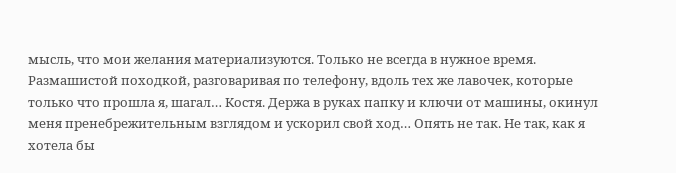мысль, что мои желания материализуются. Только не всегда в нужное время. Размашистой походкой, разговаривая по телефону, вдоль тех же лавочек, которые только что прошла я, шагал… Костя. Держа в руках папку и ключи от машины, окинул меня пренебрежительным взглядом и ускорил свой ход… Опять не так. Не так, как я хотела бы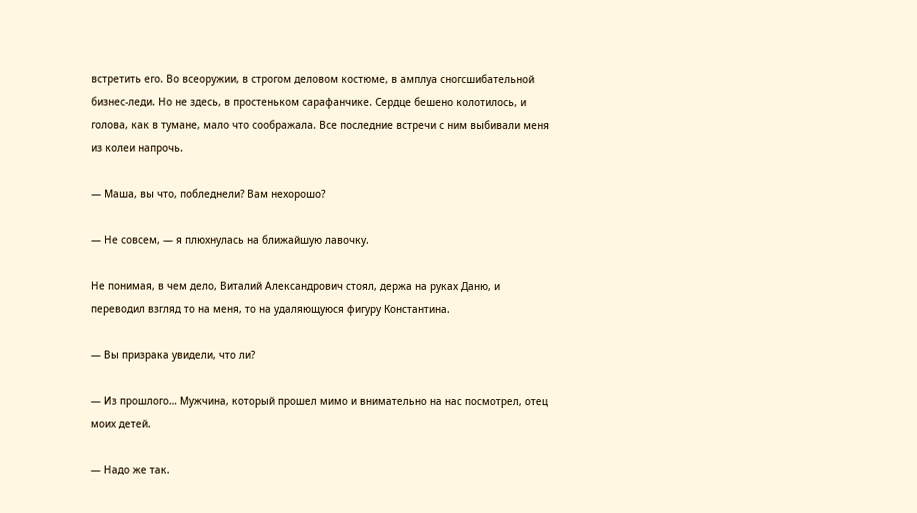встретить его. Во всеоружии, в строгом деловом костюме, в амплуа сногсшибательной бизнес-леди. Но не здесь, в простеньком сарафанчике. Сердце бешено колотилось, и голова, как в тумане, мало что соображала. Все последние встречи с ним выбивали меня из колеи напрочь.

— Маша, вы что, побледнели? Вам нехорошо?

— Не совсем, — я плюхнулась на ближайшую лавочку.

Не понимая, в чем дело, Виталий Александрович стоял, держа на руках Даню, и переводил взгляд то на меня, то на удаляющуюся фигуру Константина.

— Вы призрака увидели, что ли?

— Из прошлого… Мужчина, который прошел мимо и внимательно на нас посмотрел, отец моих детей.

— Надо же так.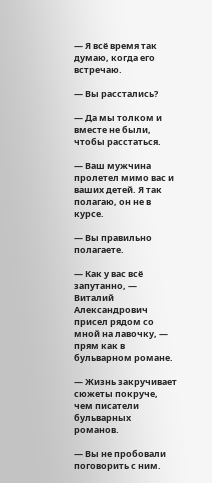— Я всё время так думаю, когда его встречаю.

— Вы расстались?

— Да мы толком и вместе не были, чтобы расстаться.

— Ваш мужчина пролетел мимо вас и ваших детей. Я так полагаю, он не в курсе.

— Вы правильно полагаете.

— Как у вас всё запутанно, — Виталий Александрович присел рядом со мной на лавочку, — прям как в бульварном романе.

— Жизнь закручивает сюжеты покруче, чем писатели бульварных романов.

— Вы не пробовали поговорить с ним.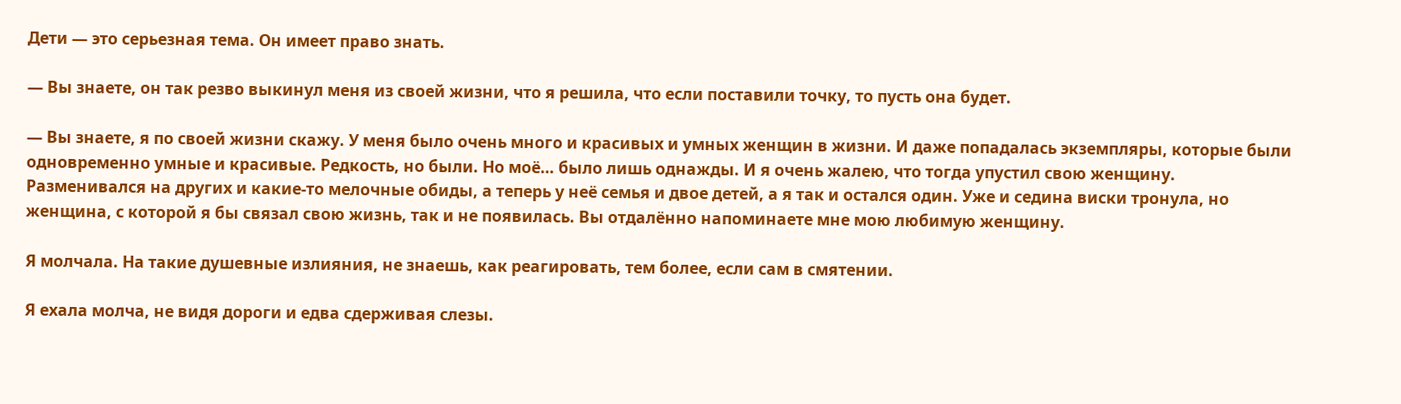Дети — это серьезная тема. Он имеет право знать.

— Вы знаете, он так резво выкинул меня из своей жизни, что я решила, что если поставили точку, то пусть она будет.

— Вы знаете, я по своей жизни скажу. У меня было очень много и красивых и умных женщин в жизни. И даже попадалась экземпляры, которые были одновременно умные и красивые. Редкость, но были. Но моё… было лишь однажды. И я очень жалею, что тогда упустил свою женщину. Разменивался на других и какие-то мелочные обиды, а теперь у неё семья и двое детей, а я так и остался один. Уже и седина виски тронула, но женщина, с которой я бы связал свою жизнь, так и не появилась. Вы отдалённо напоминаете мне мою любимую женщину.

Я молчала. На такие душевные излияния, не знаешь, как реагировать, тем более, если сам в смятении.

Я ехала молча, не видя дороги и едва сдерживая слезы.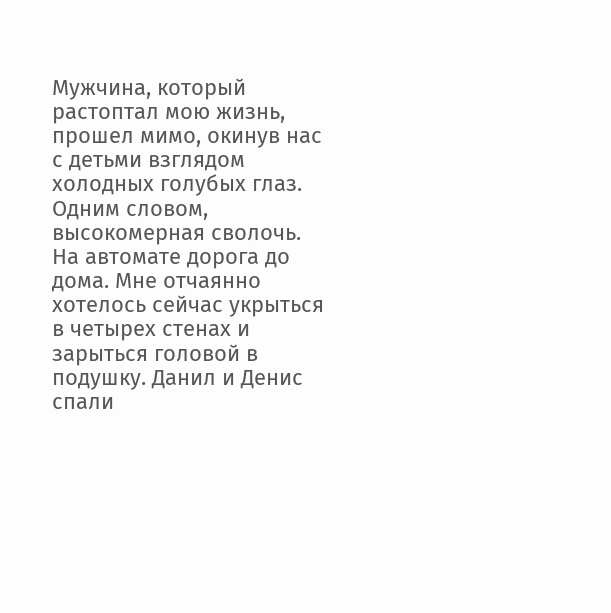Мужчина, который растоптал мою жизнь, прошел мимо, окинув нас с детьми взглядом холодных голубых глаз. Одним словом, высокомерная сволочь. На автомате дорога до дома. Мне отчаянно хотелось сейчас укрыться в четырех стенах и зарыться головой в подушку. Данил и Денис спали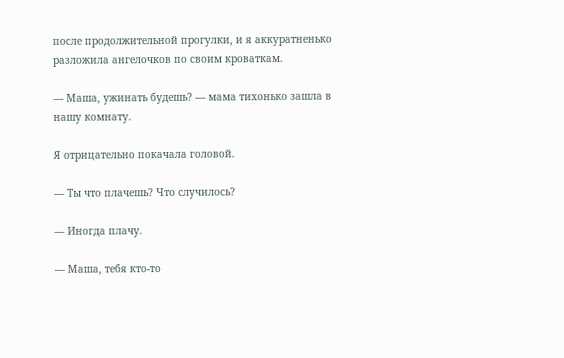после продолжительной прогулки, и я аккуратненько разложила ангелочков по своим кроваткам.

— Маша, ужинать будешь? — мама тихонько зашла в нашу комнату.

Я отрицательно покачала головой.

— Ты что плачешь? Что случилось?

— Иногда плачу.

— Маша, тебя кто-то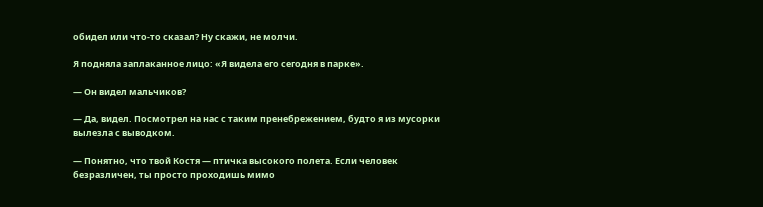обидел или что-то сказал? Ну скажи, не молчи.

Я подняла заплаканное лицо: «Я видела его сегодня в парке».

— Он видел мальчиков?

— Да, видел. Посмотрел на нас с таким пренебрежением, будто я из мусорки вылезла с выводком.

— Понятно, что твой Костя — птичка высокого полета. Если человек безразличен, ты просто проходишь мимо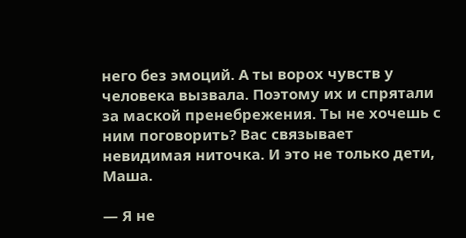него без эмоций. А ты ворох чувств у человека вызвала. Поэтому их и спрятали за маской пренебрежения. Ты не хочешь с ним поговорить? Вас связывает невидимая ниточка. И это не только дети, Маша.

— Я не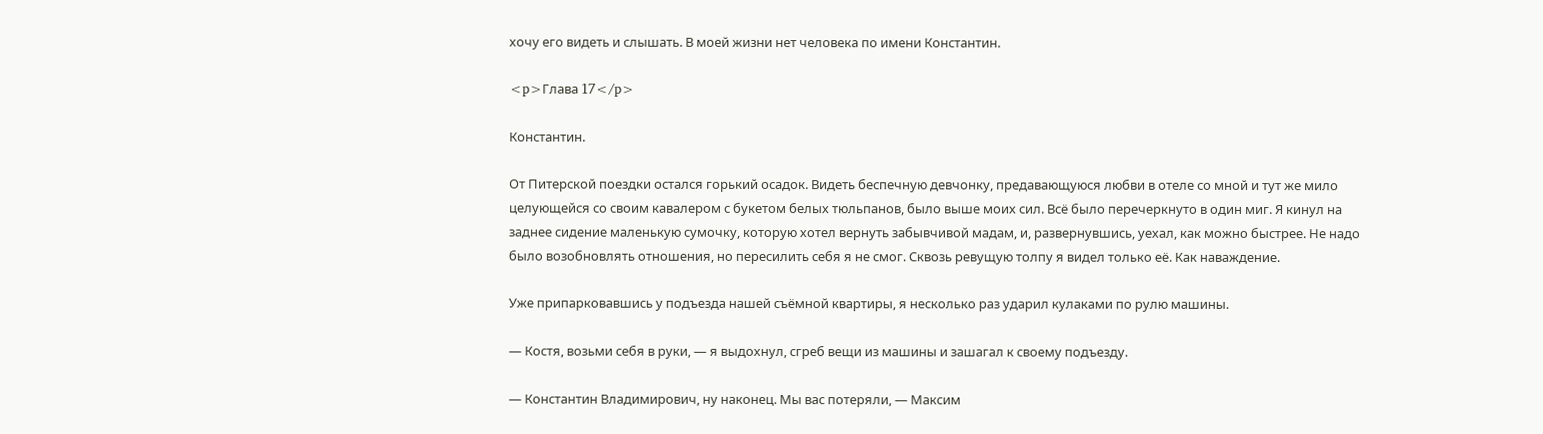хочу его видеть и слышать. В моей жизни нет человека по имени Константин.

<p>Глава 17</p>

Константин.

От Питерской поездки остался горький осадок. Видеть беспечную девчонку, предавающуюся любви в отеле со мной и тут же мило целующейся со своим кавалером с букетом белых тюльпанов, было выше моих сил. Всё было перечеркнуто в один миг. Я кинул на заднее сидение маленькую сумочку, которую хотел вернуть забывчивой мадам, и, развернувшись, уехал, как можно быстрее. Не надо было возобновлять отношения, но пересилить себя я не смог. Сквозь ревущую толпу я видел только её. Как наваждение.

Уже припарковавшись у подъезда нашей съёмной квартиры, я несколько раз ударил кулаками по рулю машины.

— Костя, возьми себя в руки, — я выдохнул, сгреб вещи из машины и зашагал к своему подъезду.

— Константин Владимирович, ну наконец. Мы вас потеряли, — Максим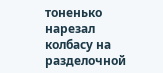тоненько нарезал колбасу на разделочной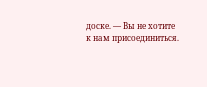доске. — Вы не хотите к нам присоединиться.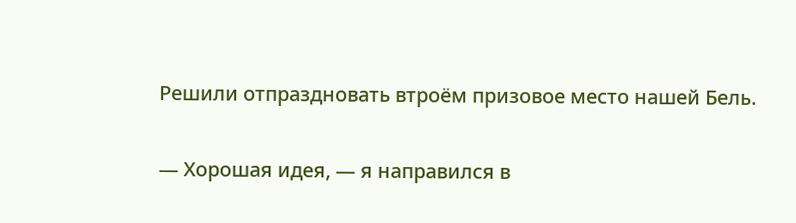Решили отпраздновать втроём призовое место нашей Бель.

— Хорошая идея, — я направился в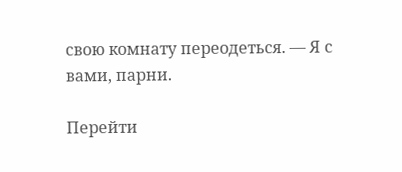свою комнату переодеться. — Я с вами, парни.

Перейти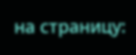на страницу: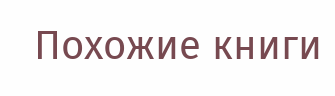Похожие книги